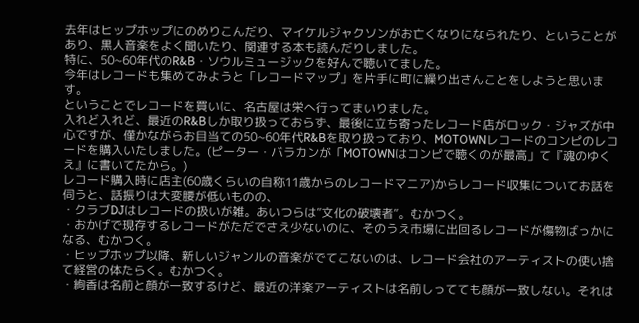去年はヒップホップにのめりこんだり、マイケルジャクソンがお亡くなりになられたり、ということがあり、黒人音楽をよく聞いたり、関連する本も読んだりしました。
特に、50~60年代のR&B・ソウルミュージックを好んで聴いてました。
今年はレコードも集めてみようと「レコードマップ」を片手に町に繰り出さんことをしようと思います。
ということでレコードを買いに、名古屋は栄へ行ってまいりました。
入れど入れど、最近のR&Bしか取り扱っておらず、最後に立ち寄ったレコード店がロック・ジャズが中心ですが、僅かながらお目当ての50~60年代R&Bを取り扱っており、MOTOWNレコードのコンピのレコードを購入いたしました。(ピーター・バラカンが「MOTOWNはコンピで聴くのが最高」て『魂のゆくえ』に書いてたから。)
レコード購入時に店主(60歳くらいの自称11歳からのレコードマニア)からレコード収集についてお話を伺うと、話振りは大変腰が低いものの、
・クラブDJはレコードの扱いが雑。あいつらは”文化の破壊者”。むかつく。
・おかげで現存するレコードがただでさえ少ないのに、そのうえ市場に出回るレコードが傷物ばっかになる、むかつく。
・ヒップホップ以降、新しいジャンルの音楽がでてこないのは、レコード会社のアーティストの使い捨て経営の体たらく。むかつく。
・絢香は名前と顔が一致するけど、最近の洋楽アーティストは名前しってても顔が一致しない。それは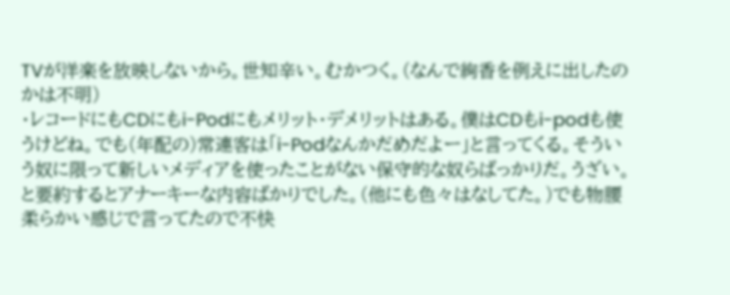TVが洋楽を放映しないから。世知辛い。むかつく。(なんで絢香を例えに出したのかは不明)
・レコードにもCDにもi-Podにもメリット・デメリットはある。僕はCDもi-podも使うけどね。でも(年配の)常連客は「i-Podなんかだめだよー」と言ってくる。そういう奴に限って新しいメディアを使ったことがない保守的な奴らばっかりだ。うざい。
と要約するとアナーキーな内容ばかりでした。(他にも色々はなしてた。)でも物腰柔らかい感じで言ってたので不快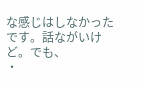な感じはしなかったです。話ながいけど。でも、
・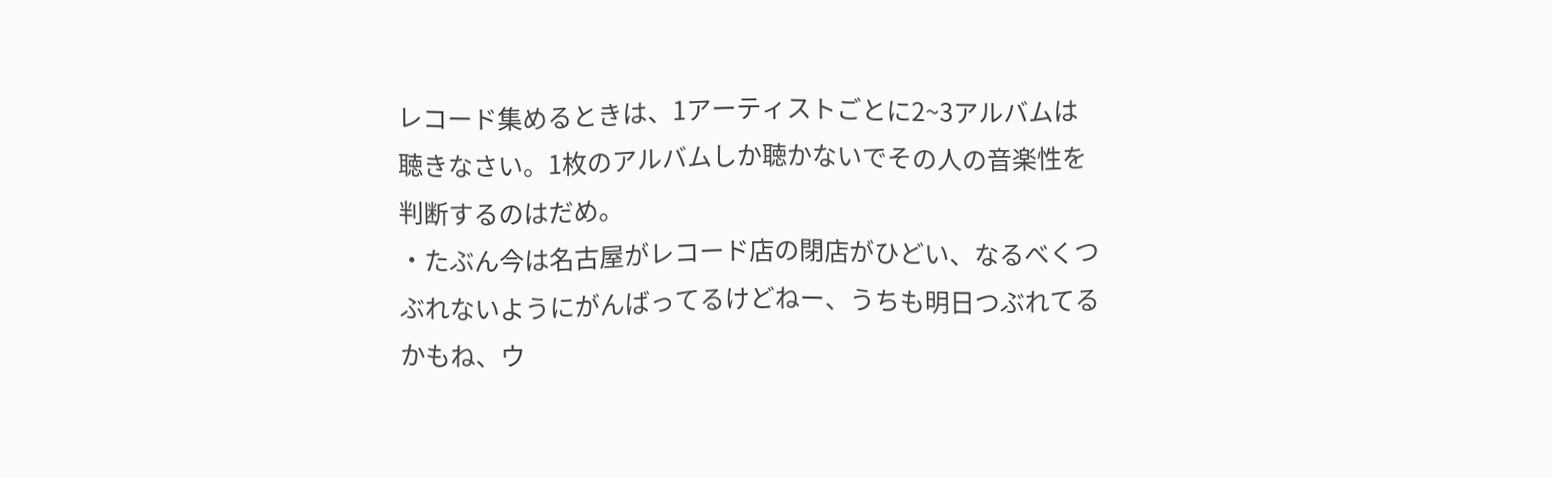レコード集めるときは、1アーティストごとに2~3アルバムは聴きなさい。1枚のアルバムしか聴かないでその人の音楽性を判断するのはだめ。
・たぶん今は名古屋がレコード店の閉店がひどい、なるべくつぶれないようにがんばってるけどねー、うちも明日つぶれてるかもね、ウ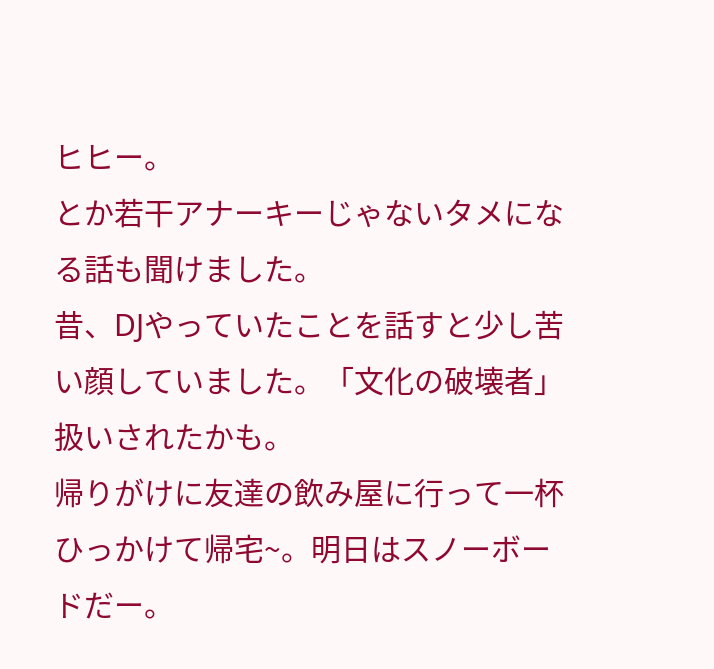ヒヒー。
とか若干アナーキーじゃないタメになる話も聞けました。
昔、DJやっていたことを話すと少し苦い顔していました。「文化の破壊者」扱いされたかも。
帰りがけに友達の飲み屋に行って一杯ひっかけて帰宅~。明日はスノーボードだー。